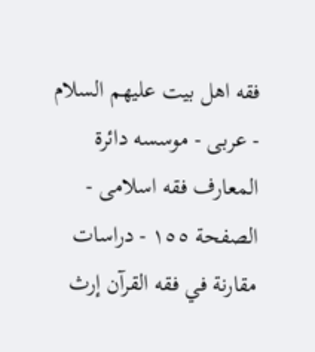فقه اهل بیت علیهم السلام - عربی - موسسه دائرة المعارف فقه اسلامی - الصفحة ١٥٥ - دراسات مقارنة في فقه القرآن إرث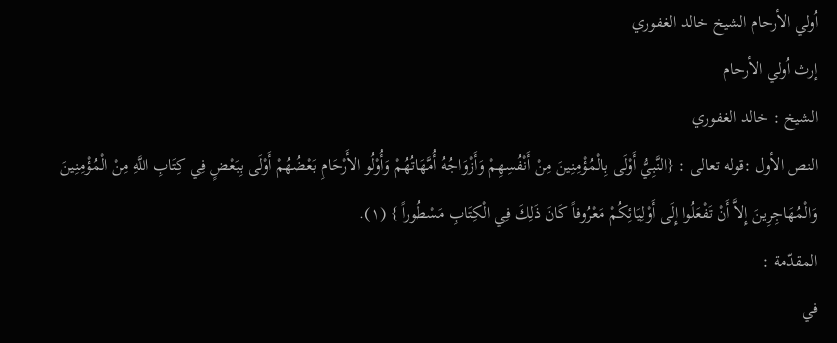اُولي الأرحام الشيخ خالد الغفوري
إرث اُولي الأرحام
الشيخ : خالد الغفوري
النص الأول :قوله تعالى : {النَّبِيُّ أَوْلَى بِالْمُؤْمِنِينَ مِنْ أَنْفُسِهِمْ وَأَزْوَاجُهُ أُمَّهَاتُهُمْ وَأُوْلُو الأَرْحَامِ بَعْضُهُمْ أَوْلَى بِبَعْضٍ فِي كِتَابِ اللَّهِ مِنْ الْمُؤْمِنِينَ وَالْمُهَاجِرِينَ إِلاَّ أَنْ تَفْعَلُوا إِلَى أَوْلِيَائِكُمْ مَعْرُوفاً كَانَ ذَلِكَ فِي الْكِتَابِ مَسْطُوراً } (١).
المقدّمة :
في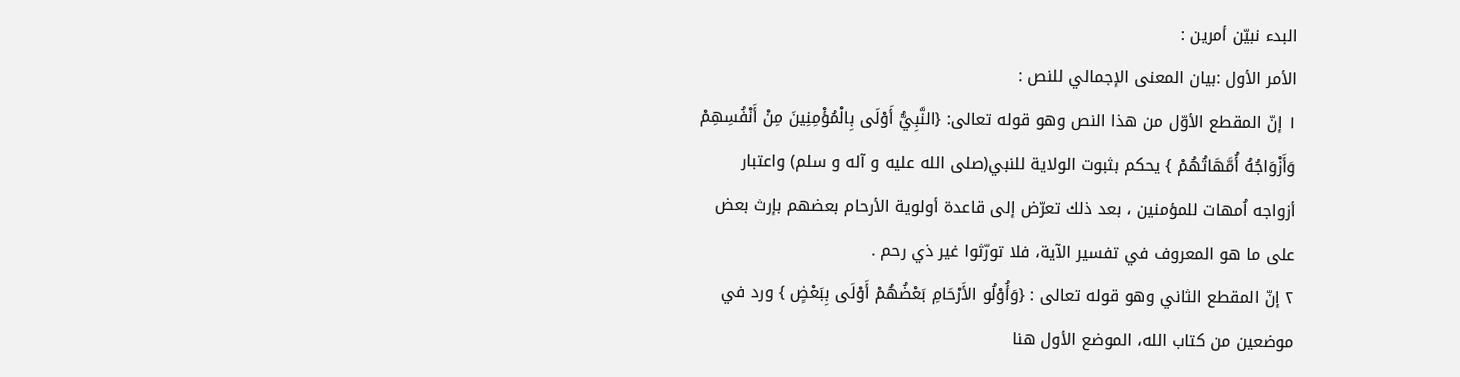البدء نبيّن أمرين :
الأمر الأول :بيان المعنى الإجمالي للنص :
١ إنّ المقطع الأوّل من هذا النص وهو قوله تعالى: {النَّبِيُّ أَوْلَى بِالْمُؤْمِنِينَ مِنْ أَنْفُسِهِمْ وَأَزْوَاجُهُ أُمَّهَاتُهُمْ } يحكم بثبوت الولاية للنبي(صلى الله عليه و آله و سلم) واعتبار أزواجه اُمهات للمؤمنين ، بعد ذلك تعرّض إلى قاعدة أولوية الأرحام بعضهم بإرث بعض على ما هو المعروف في تفسير الآية، فلا تورّثوا غير ذي رحم .
٢ إنّ المقطع الثاني وهو قوله تعالى : {وَأُوْلُو الأَرْحَامِ بَعْضُهُمْ أَوْلَى بِبَعْضٍ } ورد في موضعين من كتاب الله، الموضع الأول هنا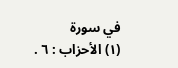في سورة
(١) الأحزاب : ٦ .